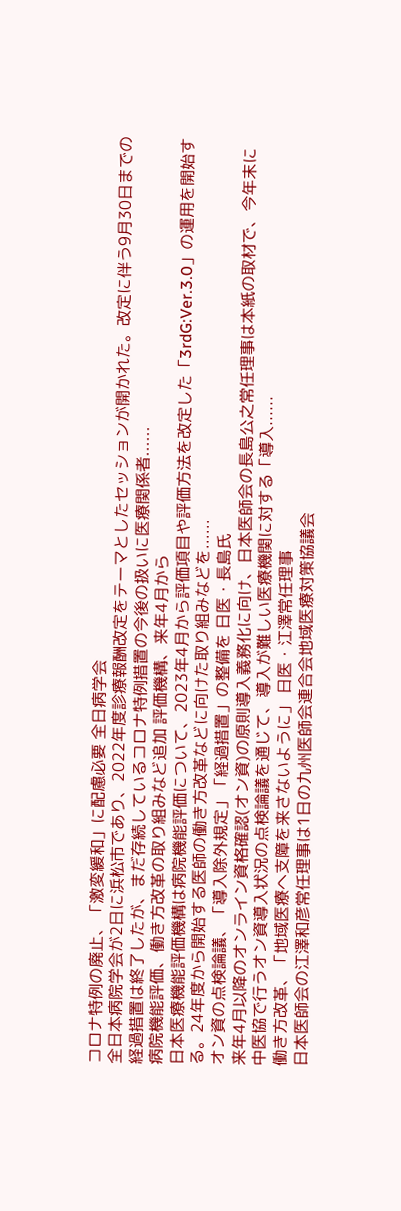コロナ特例の廃止、「激変緩和」に配慮必要 全日病学会
全日本病院学会が2日に浜松市であり、2022年度診療報酬改定をテーマとしたセッションが開かれた。改定に伴う9月30日までの経過措置は終了したが、まだ存続しているコロナ特例措置の今後の扱いに医療関係者......
病院機能評価、働き方改革の取り組みなど追加 評価機構、来年4月から
日本医療機能評価機構は病院機能評価について、2023年4月から評価項目や評価方法を改定した「3rdG:Ver.3.0」の運用を開始する。24年度から開始する医師の働き方改革などに向けた取り組みなどを......
オン資の点検論議、「導入除外規定」「経過措置」の整備を 日医・長島氏
来年4月以降のオンライン資格確認(オン資)の原則導入義務化に向け、日本医師会の長島公之常任理事は本紙の取材で、今年末に中医協で行うオン資導入状況の点検論議を通じて、導入が難しい医療機関に対する「導入......
働き方改革、「地域医療へ支障を来さないように」 日医・江澤常任理事
日本医師会の江澤和彦常任理事は1日の九州医師会連合会地域医療対策協議会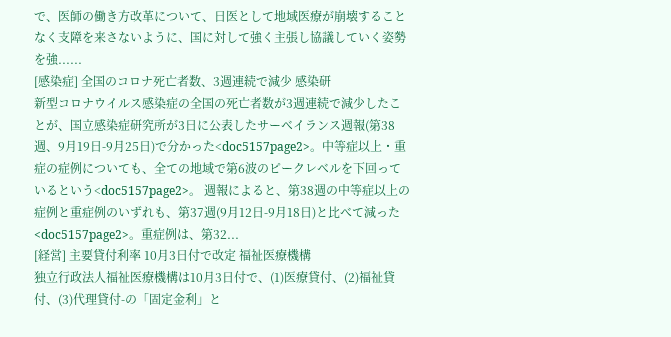で、医師の働き方改革について、日医として地域医療が崩壊することなく支障を来さないように、国に対して強く主張し協議していく姿勢を強......
[感染症] 全国のコロナ死亡者数、3週連続で減少 感染研
新型コロナウイルス感染症の全国の死亡者数が3週連続で減少したことが、国立感染症研究所が3日に公表したサーベイランス週報(第38週、9月19日-9月25日)で分かった<doc5157page2>。中等症以上・重症の症例についても、全ての地域で第6波のピークレベルを下回っているという<doc5157page2>。 週報によると、第38週の中等症以上の症例と重症例のいずれも、第37週(9月12日-9月18日)と比べて減った<doc5157page2>。重症例は、第32...
[経営] 主要貸付利率 10月3日付で改定 福祉医療機構
独立行政法人福祉医療機構は10月3日付で、(1)医療貸付、(2)福祉貸付、(3)代理貸付-の「固定金利」と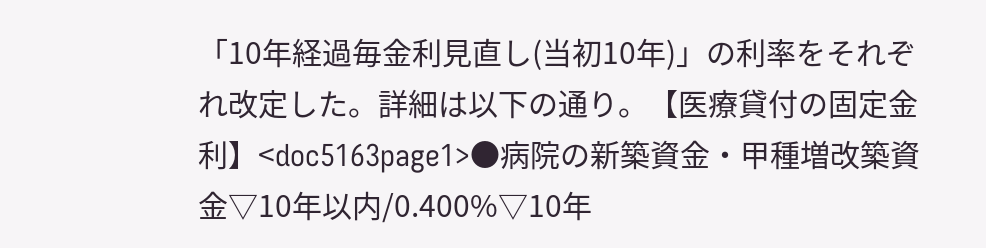「10年経過毎金利見直し(当初10年)」の利率をそれぞれ改定した。詳細は以下の通り。【医療貸付の固定金利】<doc5163page1>●病院の新築資金・甲種増改築資金▽10年以内/0.400%▽10年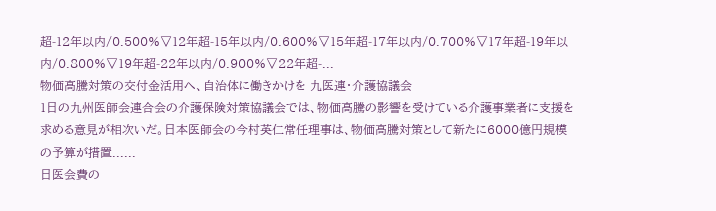超-12年以内/0.500%▽12年超-15年以内/0.600%▽15年超-17年以内/0.700%▽17年超-19年以内/0.800%▽19年超-22年以内/0.900%▽22年超-...
物価高騰対策の交付金活用へ、自治体に働きかけを 九医連・介護協議会
1日の九州医師会連合会の介護保険対策協議会では、物価高騰の影響を受けている介護事業者に支援を求める意見が相次いだ。日本医師会の今村英仁常任理事は、物価高騰対策として新たに6000億円規模の予算が措置......
日医会費の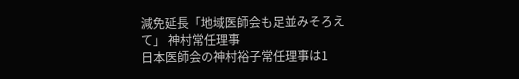減免延長「地域医師会も足並みそろえて」 神村常任理事
日本医師会の神村裕子常任理事は1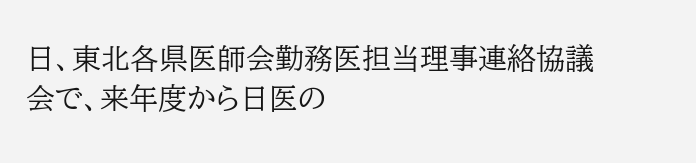日、東北各県医師会勤務医担当理事連絡協議会で、来年度から日医の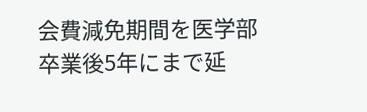会費減免期間を医学部卒業後5年にまで延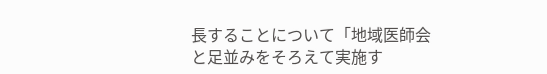長することについて「地域医師会と足並みをそろえて実施す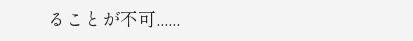ることが不可......